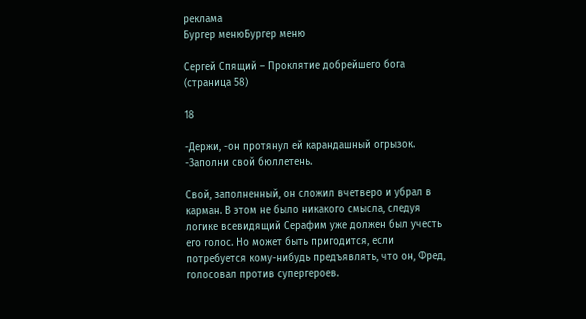реклама
Бургер менюБургер меню

Сергей Спящий – Проклятие добрейшего бога (страница 58)

18

-Держи, -он протянул ей карандашный огрызок. -Заполни свой бюллетень.

Свой, заполненный, он сложил вчетверо и убрал в карман. В этом не было никакого смысла, следуя логике всевидящий Серафим уже должен был учесть его голос. Но может быть пригодится, если потребуется кому-нибудь предъявлять, что он, Фред, голосовал против супергероев.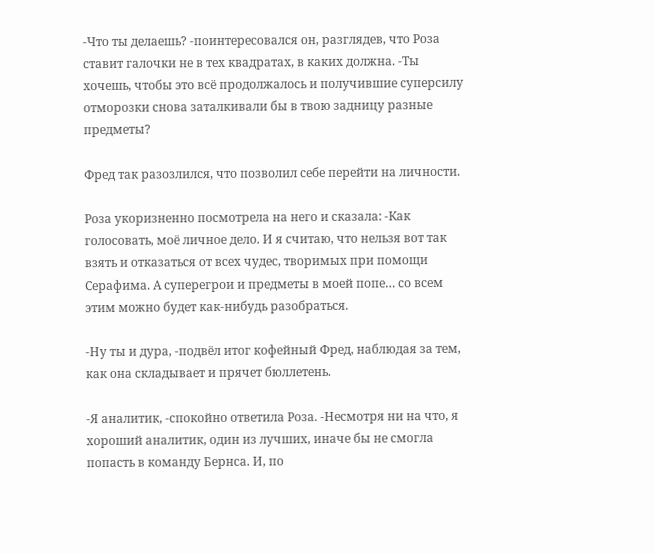-Что ты делаешь? -поинтересовался он, разглядев, что Роза ставит галочки не в тех квадратах, в каких должна. -Ты хочешь, чтобы это всё продолжалось и получившие суперсилу отморозки снова заталкивали бы в твою задницу разные предметы?

Фред так разозлился, что позволил себе перейти на личности.

Роза укоризненно посмотрела на него и сказала: -Как голосовать, моё личное дело. И я считаю, что нельзя вот так взять и отказаться от всех чудес, творимых при помощи Серафима. А суперегрои и предметы в моей попе… со всем этим можно будет как-нибудь разобраться.

-Ну ты и дура, -подвёл итог кофейный Фред, наблюдая за тем, как она складывает и прячет бюллетень.

-Я аналитик, -спокойно ответила Роза. -Несмотря ни на что, я хороший аналитик, один из лучших, иначе бы не смогла попасть в команду Бернса. И, по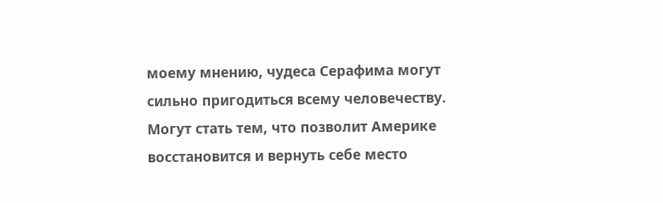моему мнению, чудеса Серафима могут сильно пригодиться всему человечеству. Могут стать тем, что позволит Америке восстановится и вернуть себе место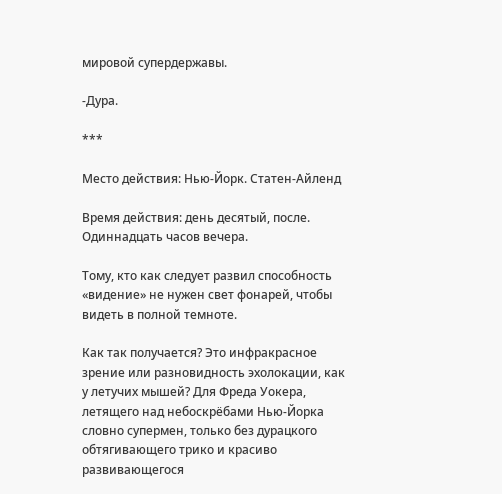мировой супердержавы.

-Дура.

***

Место действия: Нью-Йорк. Статен-Айленд

Время действия: день десятый, после. Одиннадцать часов вечера.

Тому, кто как следует развил способность «видение» не нужен свет фонарей, чтобы видеть в полной темноте.

Как так получается? Это инфракрасное зрение или разновидность эхолокации, как у летучих мышей? Для Фреда Уокера, летящего над небоскрёбами Нью-Йорка словно супермен, только без дурацкого обтягивающего трико и красиво развивающегося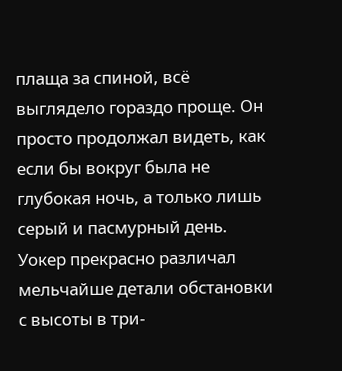плаща за спиной, всё выглядело гораздо проще. Он просто продолжал видеть, как если бы вокруг была не глубокая ночь, а только лишь серый и пасмурный день. Уокер прекрасно различал мельчайше детали обстановки с высоты в три-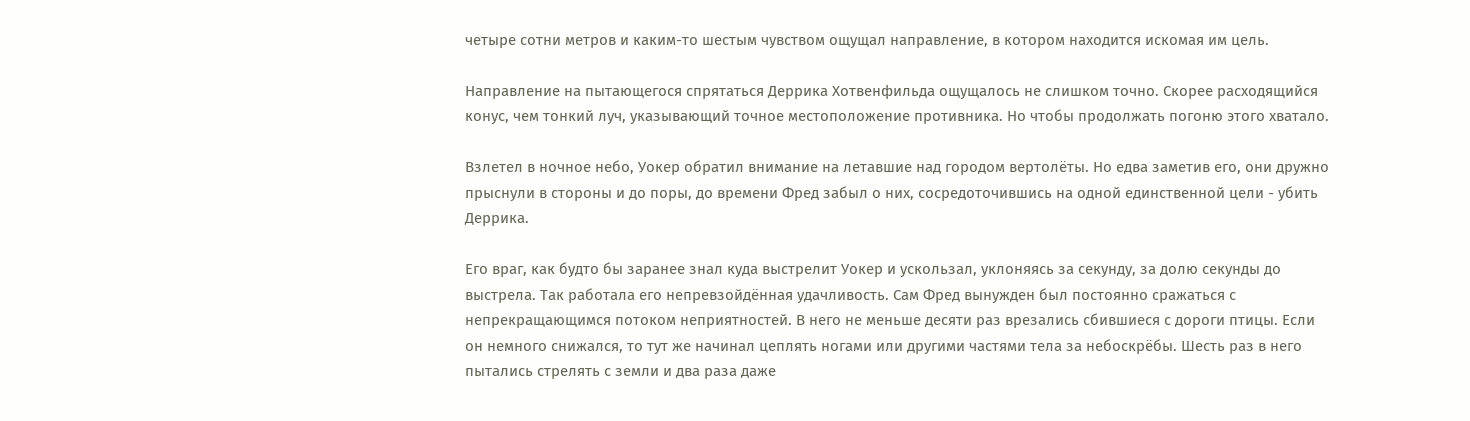четыре сотни метров и каким-то шестым чувством ощущал направление, в котором находится искомая им цель.

Направление на пытающегося спрятаться Деррика Хотвенфильда ощущалось не слишком точно. Скорее расходящийся конус, чем тонкий луч, указывающий точное местоположение противника. Но чтобы продолжать погоню этого хватало.

Взлетел в ночное небо, Уокер обратил внимание на летавшие над городом вертолёты. Но едва заметив его, они дружно прыснули в стороны и до поры, до времени Фред забыл о них, сосредоточившись на одной единственной цели - убить Деррика.

Его враг, как будто бы заранее знал куда выстрелит Уокер и ускользал, уклоняясь за секунду, за долю секунды до выстрела. Так работала его непревзойдённая удачливость. Сам Фред вынужден был постоянно сражаться с непрекращающимся потоком неприятностей. В него не меньше десяти раз врезались сбившиеся с дороги птицы. Если он немного снижался, то тут же начинал цеплять ногами или другими частями тела за небоскрёбы. Шесть раз в него пытались стрелять с земли и два раза даже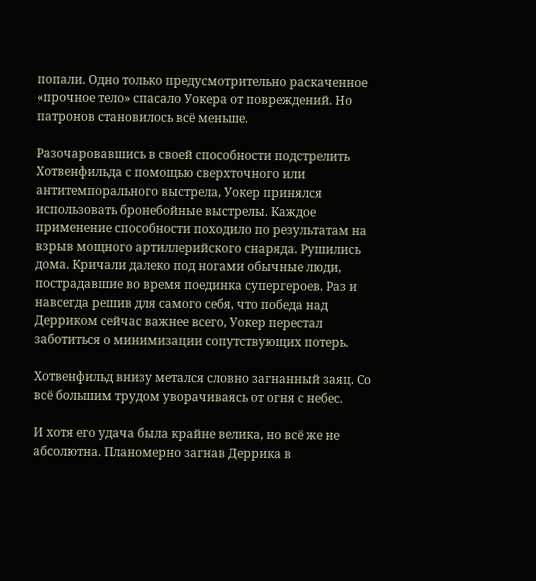попали. Одно только предусмотрительно раскаченное «прочное тело» спасало Уокера от повреждений. Но патронов становилось всё меньше.

Разочаровавшись в своей способности подстрелить Хотвенфильда с помощью сверхточного или антитемпорального выстрела, Уокер принялся использовать бронебойные выстрелы. Каждое применение способности походило по результатам на взрыв мощного артиллерийского снаряда. Рушились дома. Кричали далеко под ногами обычные люди, пострадавшие во время поединка супергероев. Раз и навсегда решив для самого себя, что победа над Дерриком сейчас важнее всего, Уокер перестал заботиться о минимизации сопутствующих потерь.

Хотвенфильд внизу метался словно загнанный заяц. Со всё большим трудом уворачиваясь от огня с небес.

И хотя его удача была крайне велика, но всё же не абсолютна. Планомерно загнав Деррика в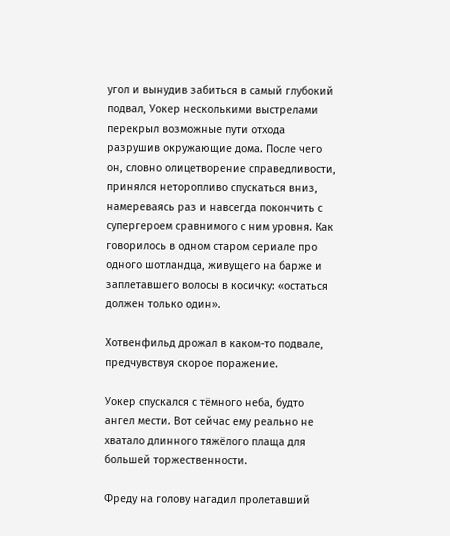угол и вынудив забиться в самый глубокий подвал, Уокер несколькими выстрелами перекрыл возможные пути отхода разрушив окружающие дома. После чего он, словно олицетворение справедливости, принялся неторопливо спускаться вниз, намереваясь раз и навсегда покончить с супергероем сравнимого с ним уровня. Как говорилось в одном старом сериале про одного шотландца, живущего на барже и заплетавшего волосы в косичку: «остаться должен только один».

Хотвенфильд дрожал в каком-то подвале, предчувствуя скорое поражение.

Уокер спускался с тёмного неба, будто ангел мести. Вот сейчас ему реально не хватало длинного тяжёлого плаща для большей торжественности.

Фреду на голову нагадил пролетавший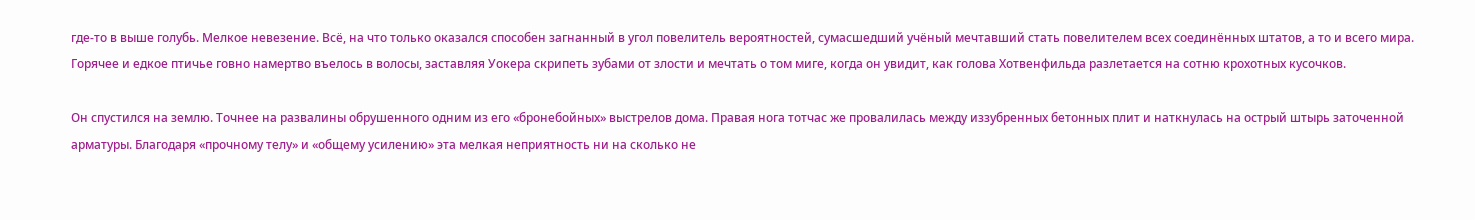где-то в выше голубь. Мелкое невезение. Всё, на что только оказался способен загнанный в угол повелитель вероятностей, сумасшедший учёный мечтавший стать повелителем всех соединённых штатов, а то и всего мира. Горячее и едкое птичье говно намертво въелось в волосы, заставляя Уокера скрипеть зубами от злости и мечтать о том миге, когда он увидит, как голова Хотвенфильда разлетается на сотню крохотных кусочков.

Он спустился на землю. Точнее на развалины обрушенного одним из его «бронебойных» выстрелов дома. Правая нога тотчас же провалилась между иззубренных бетонных плит и наткнулась на острый штырь заточенной арматуры. Благодаря «прочному телу» и «общему усилению» эта мелкая неприятность ни на сколько не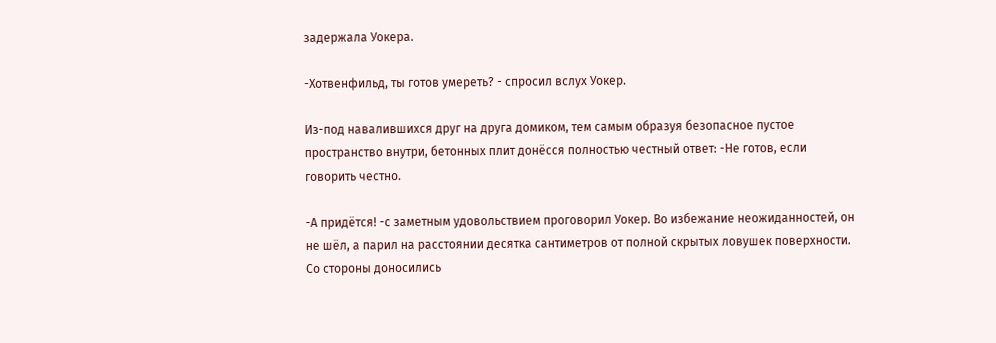задержала Уокера.

-Хотвенфильд, ты готов умереть? - спросил вслух Уокер.

Из-под навалившихся друг на друга домиком, тем самым образуя безопасное пустое пространство внутри, бетонных плит донёсся полностью честный ответ: -Не готов, если говорить честно.

-А придётся! -с заметным удовольствием проговорил Уокер. Во избежание неожиданностей, он не шёл, а парил на расстоянии десятка сантиметров от полной скрытых ловушек поверхности. Со стороны доносились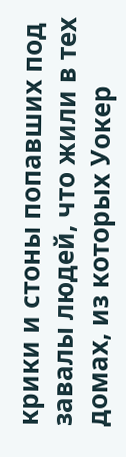крики и стоны попавших под завалы людей, что жили в тех домах, из которых Уокер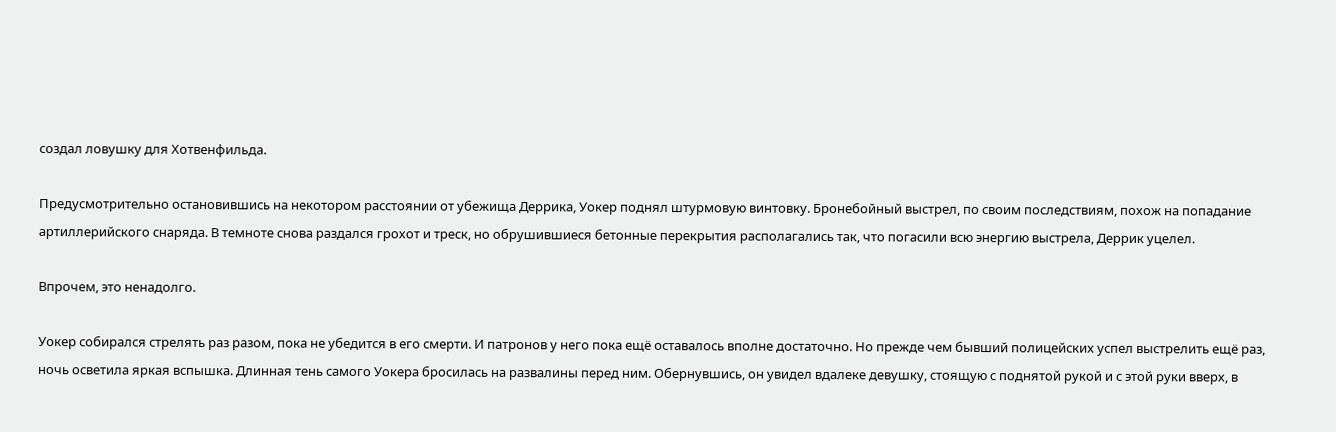создал ловушку для Хотвенфильда.

Предусмотрительно остановившись на некотором расстоянии от убежища Деррика, Уокер поднял штурмовую винтовку. Бронебойный выстрел, по своим последствиям, похож на попадание артиллерийского снаряда. В темноте снова раздался грохот и треск, но обрушившиеся бетонные перекрытия располагались так, что погасили всю энергию выстрела, Деррик уцелел.

Впрочем, это ненадолго.

Уокер собирался стрелять раз разом, пока не убедится в его смерти. И патронов у него пока ещё оставалось вполне достаточно. Но прежде чем бывший полицейских успел выстрелить ещё раз, ночь осветила яркая вспышка. Длинная тень самого Уокера бросилась на развалины перед ним. Обернувшись, он увидел вдалеке девушку, стоящую с поднятой рукой и с этой руки вверх, в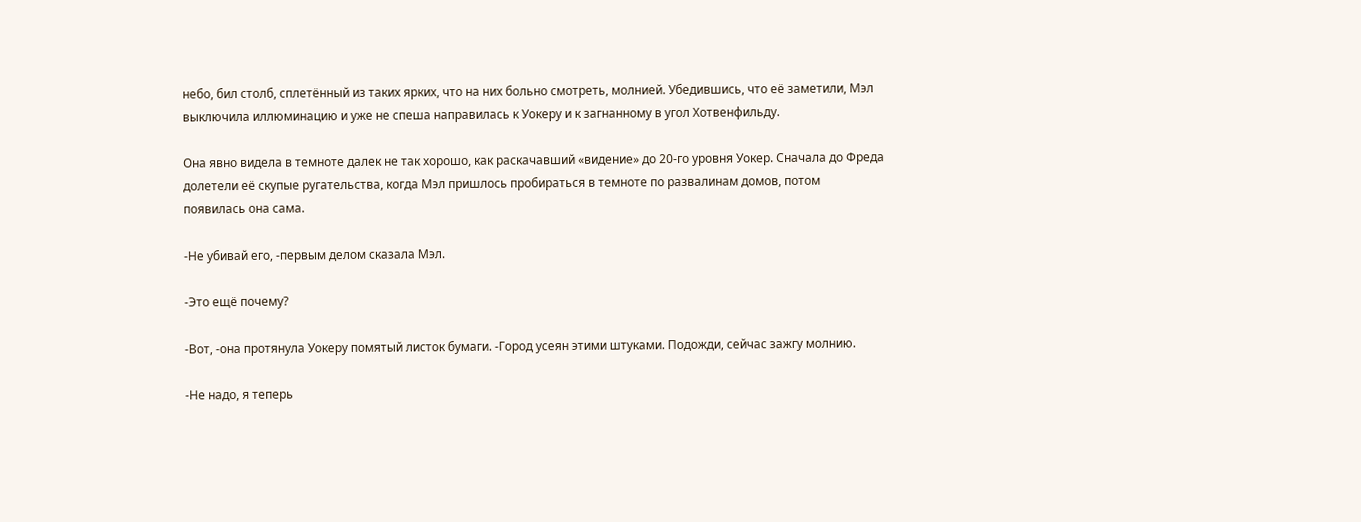небо, бил столб, сплетённый из таких ярких, что на них больно смотреть, молнией. Убедившись, что её заметили, Мэл выключила иллюминацию и уже не спеша направилась к Уокеру и к загнанному в угол Хотвенфильду.

Она явно видела в темноте далек не так хорошо, как раскачавший «видение» до 20-го уровня Уокер. Сначала до Фреда долетели её скупые ругательства, когда Мэл пришлось пробираться в темноте по развалинам домов, потом появилась она сама.

-Не убивай его, -первым делом сказала Мэл.

-Это ещё почему?

-Вот, -она протянула Уокеру помятый листок бумаги. -Город усеян этими штуками. Подожди, сейчас зажгу молнию.

-Не надо, я теперь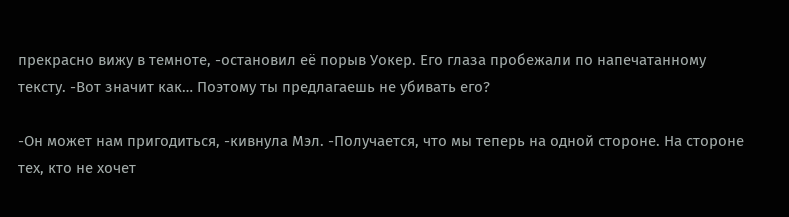прекрасно вижу в темноте, -остановил её порыв Уокер. Его глаза пробежали по напечатанному тексту. -Вот значит как… Поэтому ты предлагаешь не убивать его?

-Он может нам пригодиться, -кивнула Мэл. -Получается, что мы теперь на одной стороне. На стороне тех, кто не хочет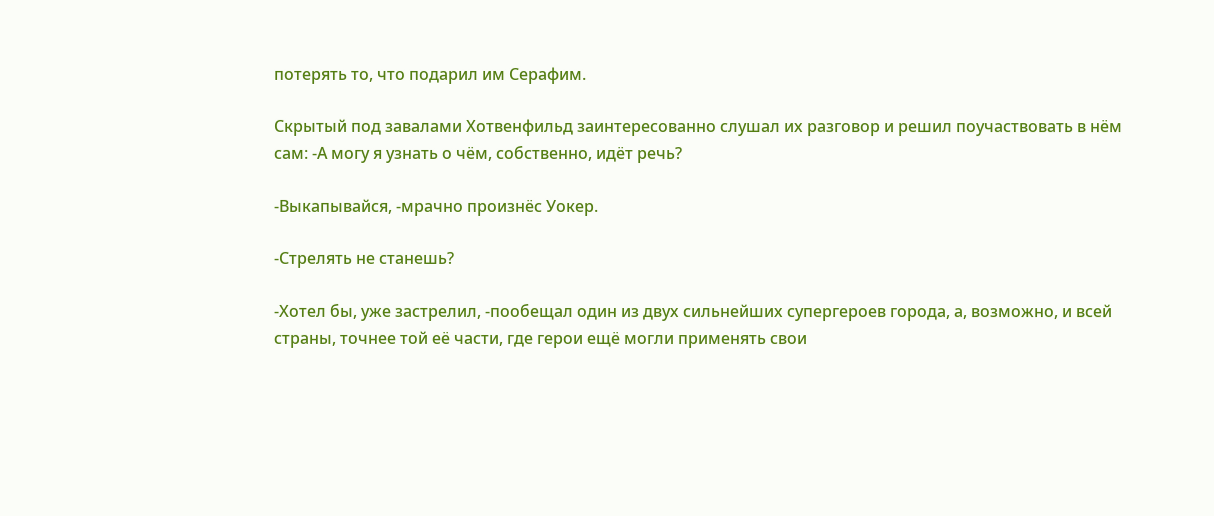потерять то, что подарил им Серафим.

Скрытый под завалами Хотвенфильд заинтересованно слушал их разговор и решил поучаствовать в нём сам: -А могу я узнать о чём, собственно, идёт речь?

-Выкапывайся, -мрачно произнёс Уокер.

-Стрелять не станешь?

-Хотел бы, уже застрелил, -пообещал один из двух сильнейших супергероев города, а, возможно, и всей страны, точнее той её части, где герои ещё могли применять свои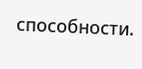способности.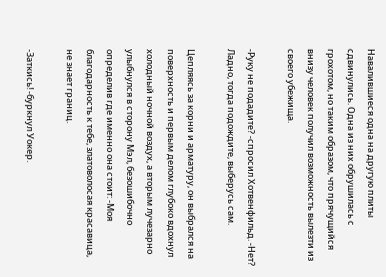Навалившиеся одна на другую плиты сдвинулись. Одна из них обрушилась с грохотом, но таким образом, что прячущийся внизу человек получил возможность вылезти из своего убежища.

-Руку не подадите? -спросил Хотвенфильд. -Нет? Ладно, тогда подождите, выберусь сам.

Цепляясь за корни и арматуру, он выбрался на поверхность и первым делом глубоко вдохнул холодный ночной воздух, а вторым лучезарно улыбнулся в сторону Мэл, безошибочно определив где именно она стоит: -Моя благодарность к тебе, златоволосая красавица, не знает границ.

-Заткись! -буркнул Уокер.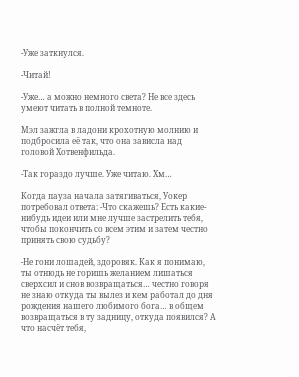-Уже заткнулся.

-Читай!

-Уже… а можно немного света? Не все здесь умеют читать в полной темноте.

Мэл зажгла в ладони крохотную молнию и подбросила её так, что она зависла над головой Хотвенфильда.

-Так гораздо лучше. Уже читаю. Хм…

Когда пауза начала затягиваться, Уокер потребовал ответа: -Что скажешь? Есть какие-нибудь идеи или мне лучше застрелить тебя, чтобы покончить со всем этим и затем честно принять свою судьбу?

-Не гони лошадей, здоровяк. Как я понимаю, ты отнюдь не горишь желанием лишаться сверхсил и снов возвращаться… честно говоря не знаю откуда ты вылез и кем работал до дня рождения нашего любимого бога… в общем возвращаться в ту задницу, откуда появился? А что насчёт тебя,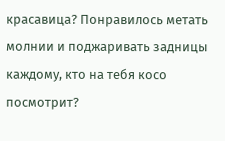красавица? Понравилось метать молнии и поджаривать задницы каждому, кто на тебя косо посмотрит?